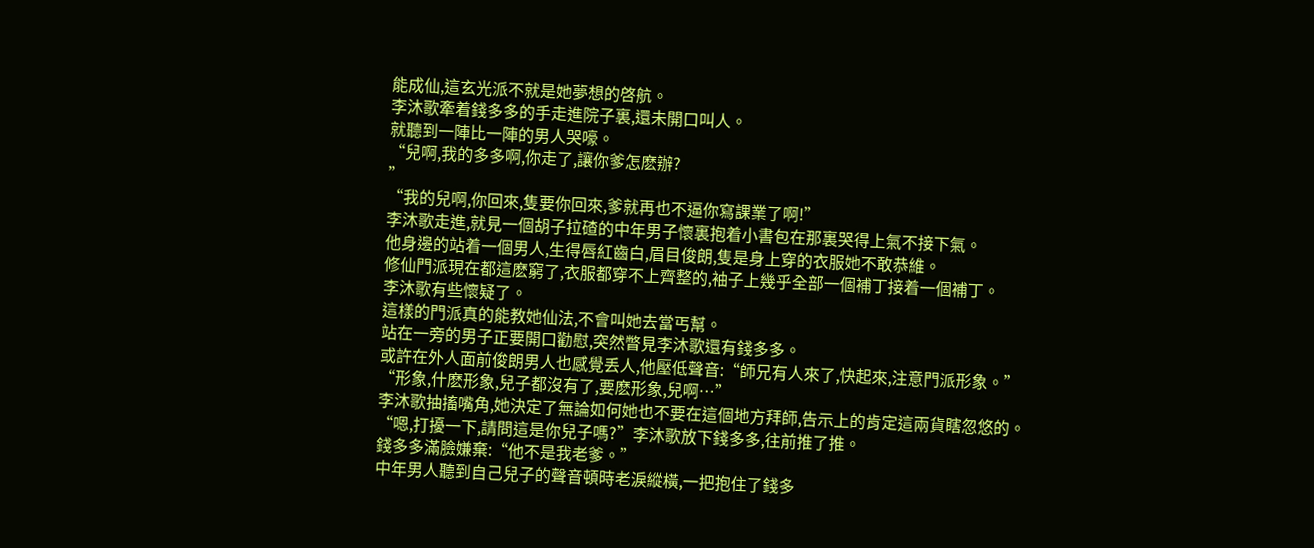能成仙,這玄光派不就是她夢想的啓航。
李沐歌牽着錢多多的手走進院子裏,還未開口叫人。
就聽到一陣比一陣的男人哭嚎。
“兒啊,我的多多啊,你走了,讓你爹怎麽辦?
”
“我的兒啊,你回來,隻要你回來,爹就再也不逼你寫課業了啊!”
李沐歌走進,就見一個胡子拉碴的中年男子懷裏抱着小書包在那裏哭得上氣不接下氣。
他身邊的站着一個男人,生得唇紅齒白,眉目俊朗,隻是身上穿的衣服她不敢恭維。
修仙門派現在都這麽窮了,衣服都穿不上齊整的,袖子上幾乎全部一個補丁接着一個補丁。
李沐歌有些懷疑了。
這樣的門派真的能教她仙法,不會叫她去當丐幫。
站在一旁的男子正要開口勸慰,突然瞥見李沐歌還有錢多多。
或許在外人面前俊朗男人也感覺丢人,他壓低聲音:“師兄有人來了,快起來,注意門派形象。”
“形象,什麽形象,兒子都沒有了,要麽形象,兒啊…”
李沐歌抽搐嘴角,她決定了無論如何她也不要在這個地方拜師,告示上的肯定這兩貨瞎忽悠的。
“嗯,打擾一下,請問這是你兒子嗎?”李沐歌放下錢多多,往前推了推。
錢多多滿臉嫌棄:“他不是我老爹。”
中年男人聽到自己兒子的聲音頓時老淚縱橫,一把抱住了錢多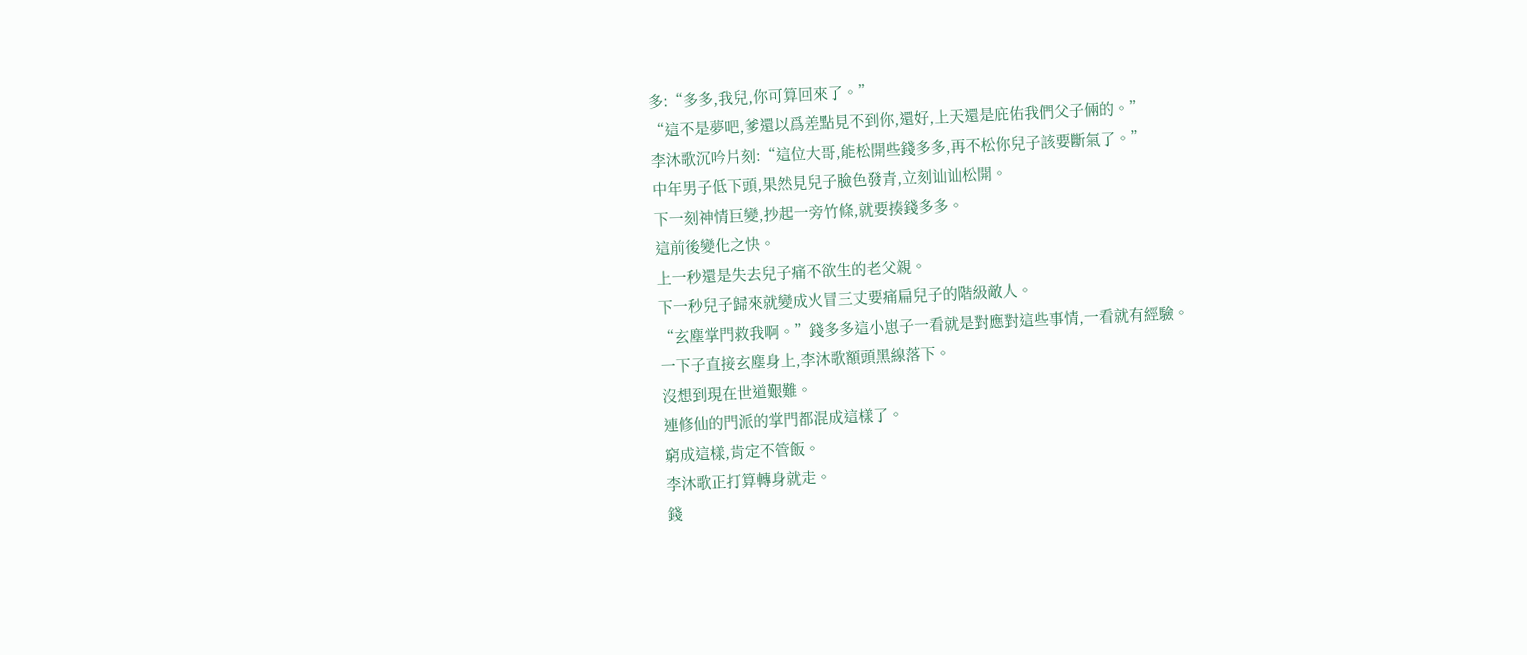多:“多多,我兒,你可算回來了。”
“這不是夢吧,爹還以爲差點見不到你,還好,上天還是庇佑我們父子倆的。”
李沐歌沉吟片刻:“這位大哥,能松開些錢多多,再不松你兒子該要斷氣了。”
中年男子低下頭,果然見兒子臉色發青,立刻讪讪松開。
下一刻神情巨變,抄起一旁竹條,就要揍錢多多。
這前後變化之快。
上一秒還是失去兒子痛不欲生的老父親。
下一秒兒子歸來就變成火冒三丈要痛扁兒子的階級敵人。
“玄塵掌門救我啊。”錢多多這小崽子一看就是對應對這些事情,一看就有經驗。
一下子直接玄塵身上,李沐歌額頭黑線落下。
沒想到現在世道艱難。
連修仙的門派的掌門都混成這樣了。
窮成這樣,肯定不管飯。
李沐歌正打算轉身就走。
錢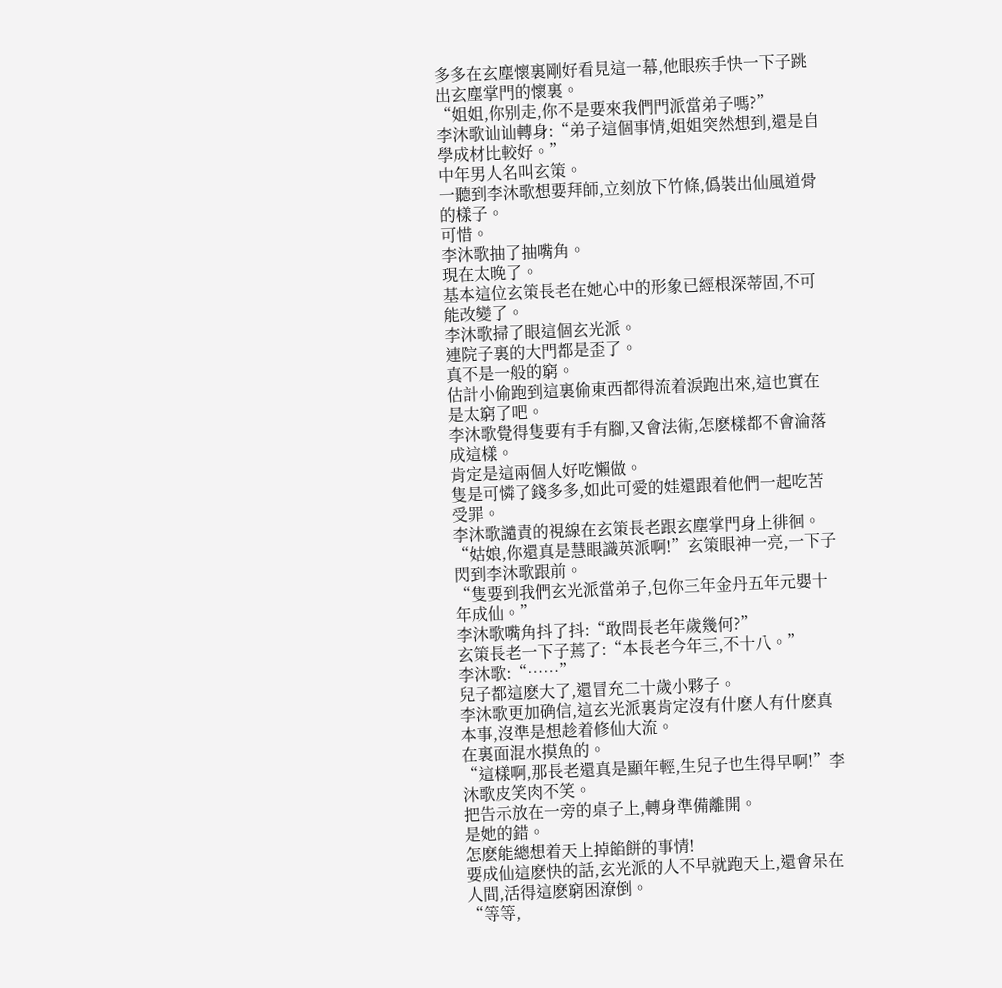多多在玄塵懷裏剛好看見這一幕,他眼疾手快一下子跳出玄塵掌門的懷裏。
“姐姐,你别走,你不是要來我們門派當弟子嗎?”
李沐歌讪讪轉身:“弟子這個事情,姐姐突然想到,還是自學成材比較好。”
中年男人名叫玄策。
一聽到李沐歌想要拜師,立刻放下竹條,僞裝出仙風道骨的樣子。
可惜。
李沐歌抽了抽嘴角。
現在太晚了。
基本這位玄策長老在她心中的形象已經根深蒂固,不可能改變了。
李沐歌掃了眼這個玄光派。
連院子裏的大門都是歪了。
真不是一般的窮。
估計小偷跑到這裏偷東西都得流着淚跑出來,這也實在是太窮了吧。
李沐歌覺得隻要有手有腳,又會法術,怎麽樣都不會淪落成這樣。
肯定是這兩個人好吃懶做。
隻是可憐了錢多多,如此可愛的娃還跟着他們一起吃苦受罪。
李沐歌譴責的視線在玄策長老跟玄塵掌門身上徘徊。
“姑娘,你還真是慧眼識英派啊!”玄策眼神一亮,一下子閃到李沐歌跟前。
“隻要到我們玄光派當弟子,包你三年金丹五年元嬰十年成仙。”
李沐歌嘴角抖了抖:“敢問長老年歲幾何?”
玄策長老一下子蔫了:“本長老今年三,不十八。”
李沐歌:“……”
兒子都這麽大了,還冒充二十歲小夥子。
李沐歌更加确信,這玄光派裏肯定沒有什麽人有什麽真本事,沒準是想趁着修仙大流。
在裏面混水摸魚的。
“這樣啊,那長老還真是顯年輕,生兒子也生得早啊!”李沐歌皮笑肉不笑。
把告示放在一旁的桌子上,轉身準備離開。
是她的錯。
怎麽能總想着天上掉餡餅的事情!
要成仙這麽快的話,玄光派的人不早就跑天上,還會呆在人間,活得這麽窮困潦倒。
“等等,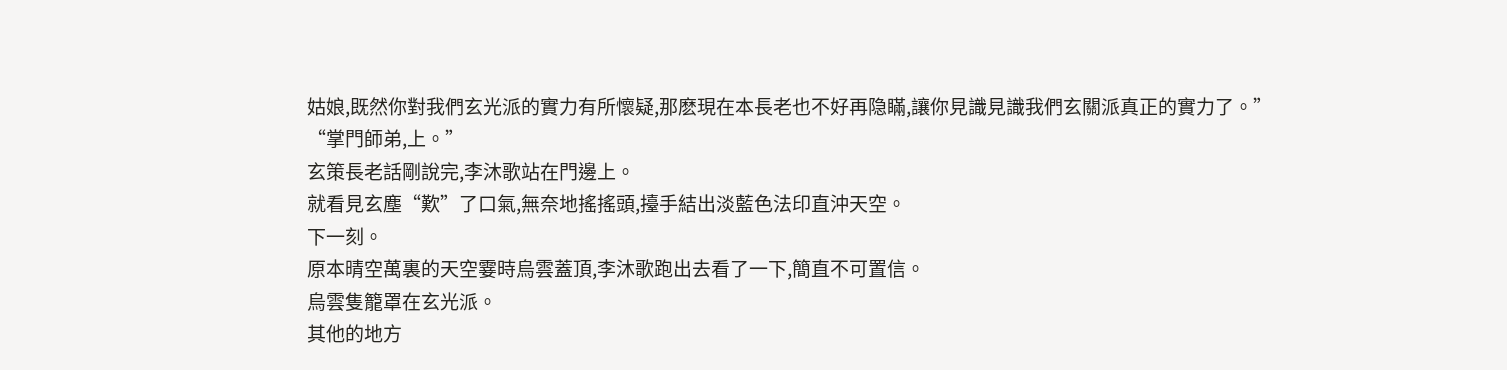姑娘,既然你對我們玄光派的實力有所懷疑,那麽現在本長老也不好再隐瞞,讓你見識見識我們玄關派真正的實力了。”
“掌門師弟,上。”
玄策長老話剛說完,李沐歌站在門邊上。
就看見玄塵“歎”了口氣,無奈地搖搖頭,擡手結出淡藍色法印直沖天空。
下一刻。
原本晴空萬裏的天空霎時烏雲蓋頂,李沐歌跑出去看了一下,簡直不可置信。
烏雲隻籠罩在玄光派。
其他的地方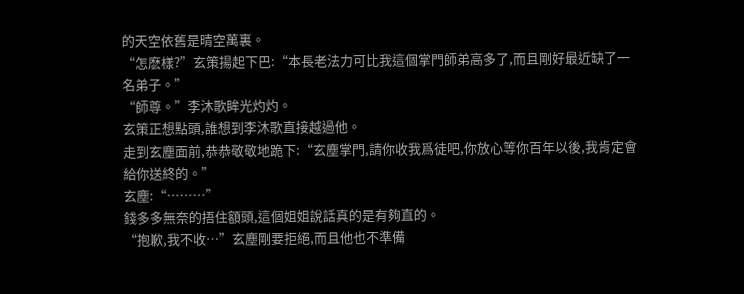的天空依舊是晴空萬裏。
“怎麽樣?”玄策揚起下巴:“本長老法力可比我這個掌門師弟高多了,而且剛好最近缺了一名弟子。”
“師尊。”李沐歌眸光灼灼。
玄策正想點頭,誰想到李沐歌直接越過他。
走到玄塵面前,恭恭敬敬地跪下:“玄塵掌門,請你收我爲徒吧,你放心等你百年以後,我肯定會給你送終的。”
玄塵:“………”
錢多多無奈的捂住額頭,這個姐姐說話真的是有夠直的。
“抱歉,我不收…”玄塵剛要拒絕,而且他也不準備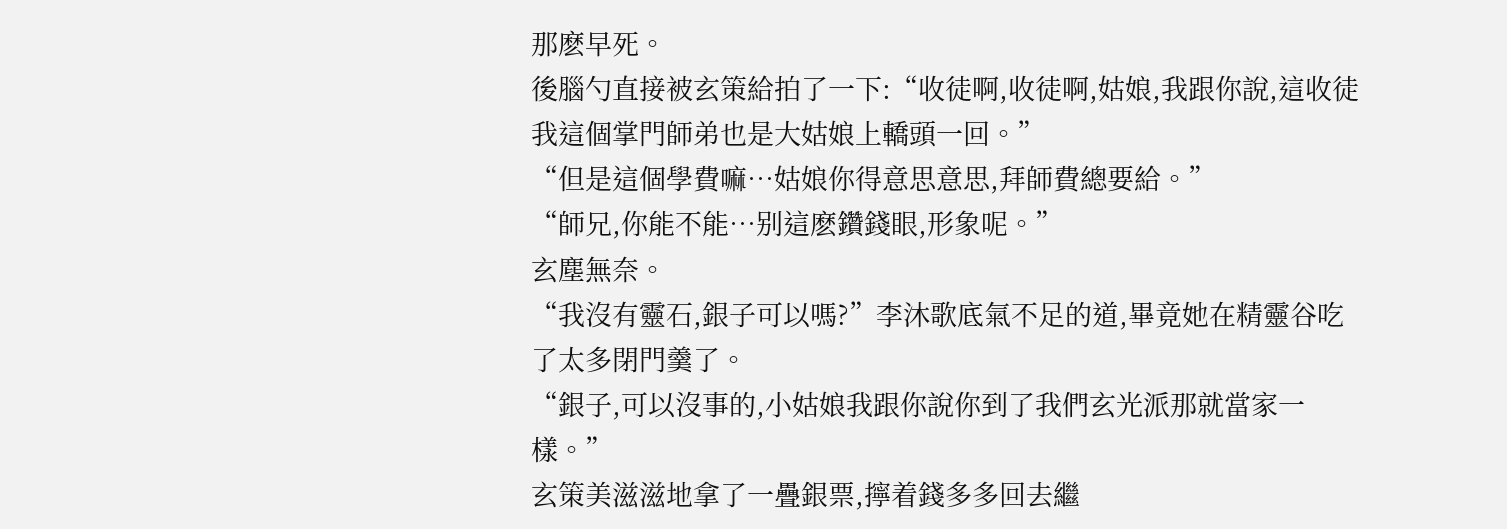那麽早死。
後腦勺直接被玄策給拍了一下:“收徒啊,收徒啊,姑娘,我跟你說,這收徒我這個掌門師弟也是大姑娘上轎頭一回。”
“但是這個學費嘛…姑娘你得意思意思,拜師費總要給。”
“師兄,你能不能…别這麽鑽錢眼,形象呢。”
玄塵無奈。
“我沒有靈石,銀子可以嗎?”李沐歌底氣不足的道,畢竟她在精靈谷吃了太多閉門羹了。
“銀子,可以沒事的,小姑娘我跟你說你到了我們玄光派那就當家一樣。”
玄策美滋滋地拿了一疊銀票,擰着錢多多回去繼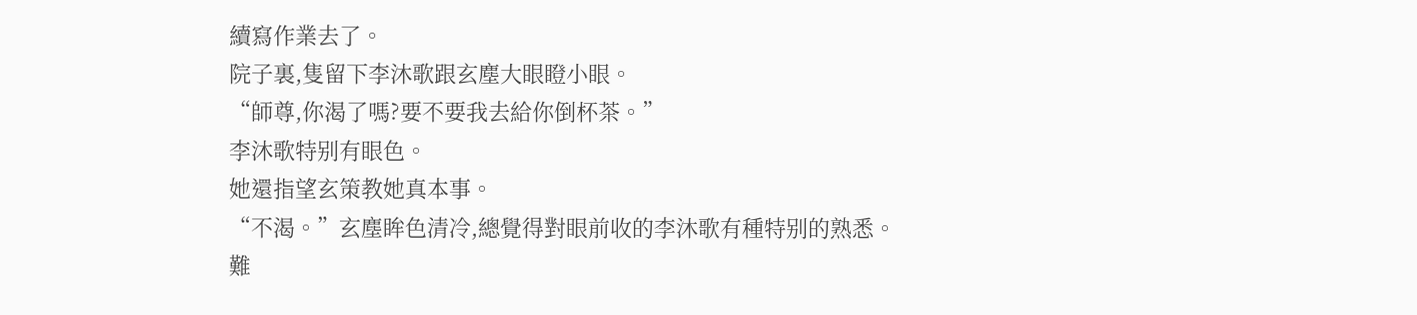續寫作業去了。
院子裏,隻留下李沐歌跟玄塵大眼瞪小眼。
“師尊,你渴了嗎?要不要我去給你倒杯茶。”
李沐歌特别有眼色。
她還指望玄策教她真本事。
“不渴。”玄塵眸色清冷,總覺得對眼前收的李沐歌有種特别的熟悉。
難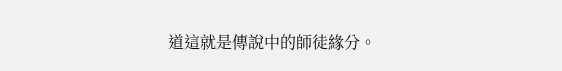道這就是傳說中的師徒緣分。